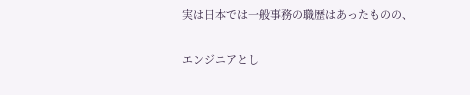実は日本では一般事務の職歴はあったものの、

エンジニアとし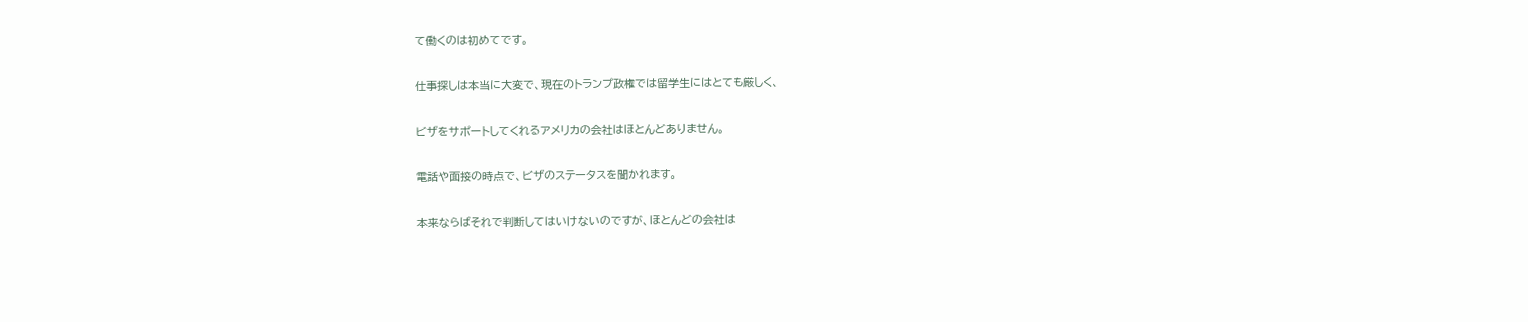て働くのは初めてです。

仕事探しは本当に大変で、現在のトランプ政権では留学生にはとても厳しく、

ビザをサポートしてくれるアメリカの会社はほとんどありません。

電話や面接の時点で、ビザのステータスを聞かれます。

本来ならばそれで判断してはいけないのですが、ほとんどの会社は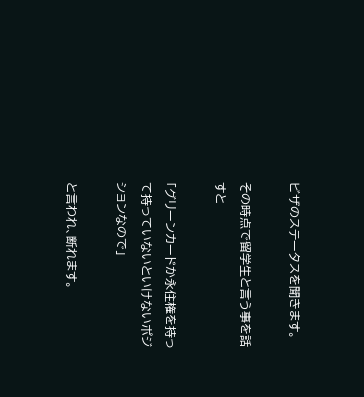ビザのステータスを聞きます。

その時点で留学生と言う事を話すと

「グリーンカードか永住権を持って持っていないといけないポジションなので」

と言われ、断れます。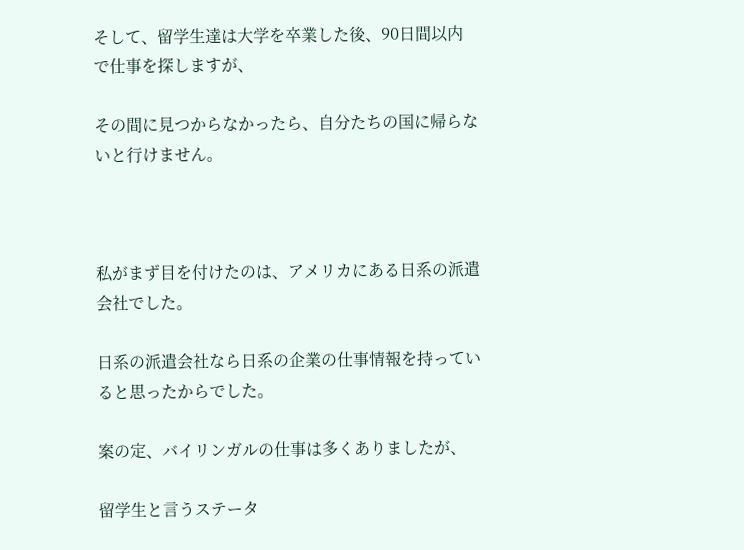そして、留学生達は大学を卒業した後、90日間以内で仕事を探しますが、

その間に見つからなかったら、自分たちの国に帰らないと行けません。



私がまず目を付けたのは、アメリカにある日系の派遣会社でした。

日系の派遣会社なら日系の企業の仕事情報を持っていると思ったからでした。

案の定、バイリンガルの仕事は多くありましたが、

留学生と言うステータ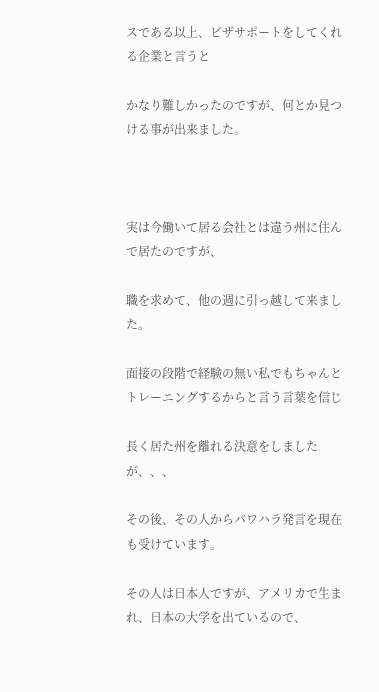スである以上、ビザサポートをしてくれる企業と言うと

かなり難しかったのですが、何とか見つける事が出来ました。



実は今働いて居る会社とは違う州に住んで居たのですが、

職を求めて、他の週に引っ越して来ました。

面接の段階で経験の無い私でもちゃんとトレーニングするからと言う言葉を信じ

長く居た州を離れる決意をしましたが、、、

その後、その人からパワハラ発言を現在も受けています。

その人は日本人ですが、アメリカで生まれ、日本の大学を出ているので、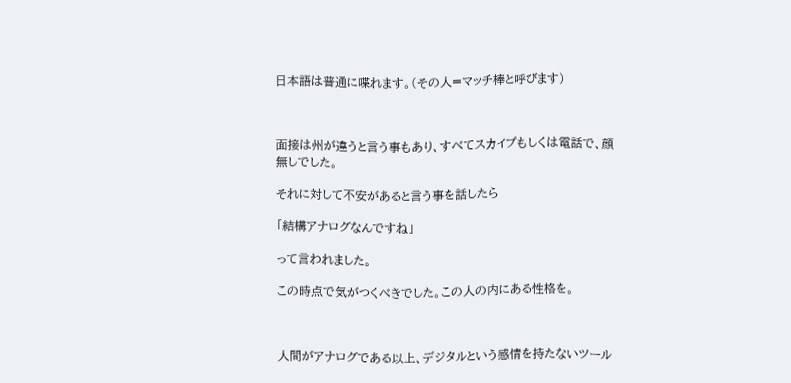日本語は普通に喋れます。(その人=マッチ棒と呼びます)



面接は州が違うと言う事もあり、すべてスカイプもしくは電話で、顔無しでした。

それに対して不安があると言う事を話したら

「結構アナログなんですね」

って言われました。

この時点で気がつくべきでした。この人の内にある性格を。



人間がアナログである以上、デジタルという感情を持たないツール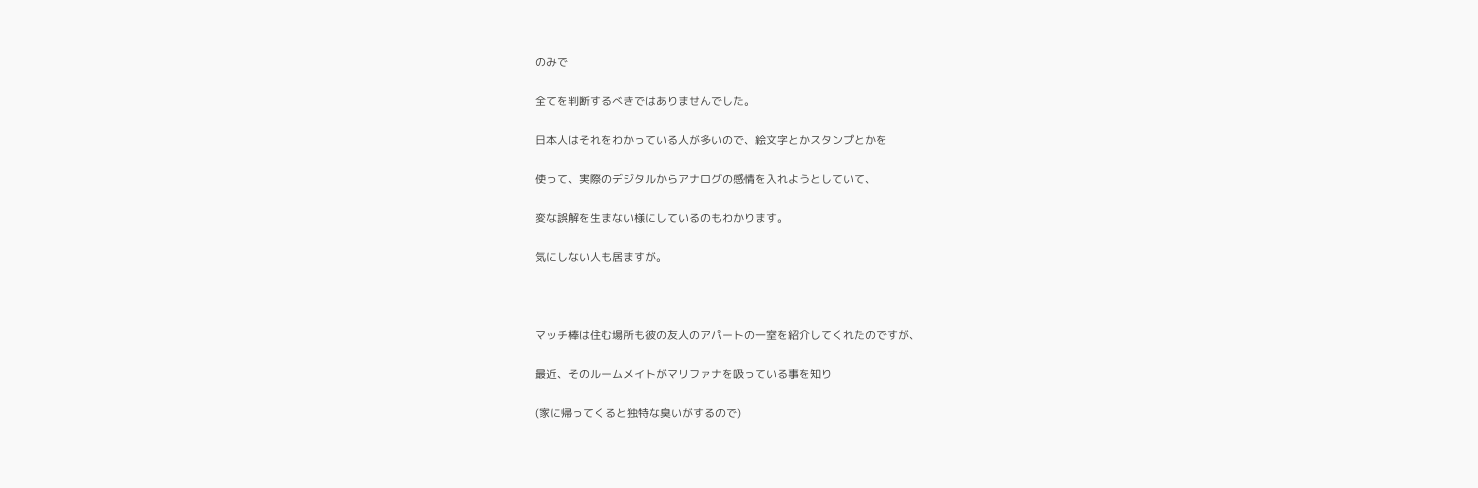のみで

全てを判断するべきではありませんでした。

日本人はそれをわかっている人が多いので、絵文字とかスタンプとかを

使って、実際のデジタルからアナログの感情を入れようとしていて、

変な誤解を生まない様にしているのもわかります。

気にしない人も居ますが。



マッチ棒は住む場所も彼の友人のアパートの一室を紹介してくれたのですが、

最近、そのルームメイトがマリファナを吸っている事を知り

(家に帰ってくると独特な臭いがするので)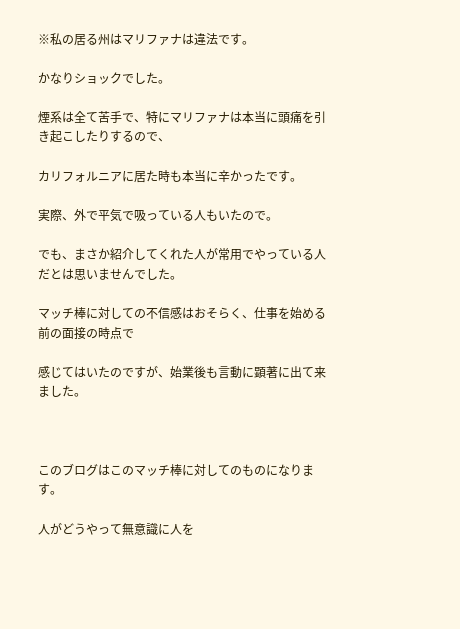※私の居る州はマリファナは違法です。

かなりショックでした。

煙系は全て苦手で、特にマリファナは本当に頭痛を引き起こしたりするので、

カリフォルニアに居た時も本当に辛かったです。

実際、外で平気で吸っている人もいたので。

でも、まさか紹介してくれた人が常用でやっている人だとは思いませんでした。

マッチ棒に対しての不信感はおそらく、仕事を始める前の面接の時点で

感じてはいたのですが、始業後も言動に顕著に出て来ました。



このブログはこのマッチ棒に対してのものになります。

人がどうやって無意識に人を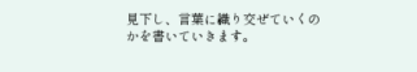見下し、言葉に織り交ぜていくのかを書いていきます。